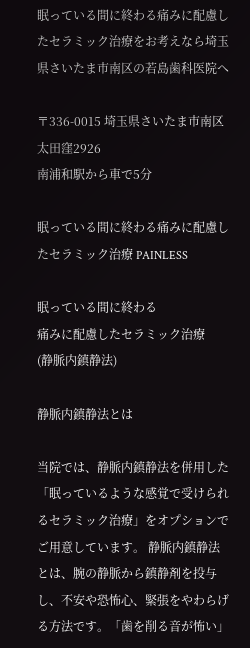眠っている間に終わる痛みに配慮したセラミック治療をお考えなら埼玉県さいたま市南区の若島歯科医院へ

〒336-0015 埼玉県さいたま市南区太田窪2926
南浦和駅から車で5分

眠っている間に終わる痛みに配慮したセラミック治療 PAINLESS

眠っている間に終わる
痛みに配慮したセラミック治療
(静脈内鎮静法)

静脈内鎮静法とは

当院では、静脈内鎮静法を併用した「眠っているような感覚で受けられるセラミック治療」をオプションでご用意しています。 静脈内鎮静法とは、腕の静脈から鎮静剤を投与し、不安や恐怖心、緊張をやわらげる方法です。「歯を削る音が怖い」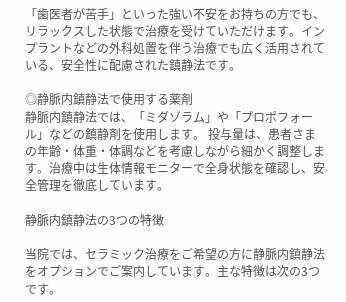「歯医者が苦手」といった強い不安をお持ちの方でも、リラックスした状態で治療を受けていただけます。インプラントなどの外科処置を伴う治療でも広く活用されている、安全性に配慮された鎮静法です。

◎静脈内鎮静法で使用する薬剤
静脈内鎮静法では、「ミダゾラム」や「プロポフォール」などの鎮静剤を使用します。 投与量は、患者さまの年齢・体重・体調などを考慮しながら細かく調整します。治療中は生体情報モニターで全身状態を確認し、安全管理を徹底しています。

静脈内鎮静法の3つの特徴

当院では、セラミック治療をご希望の方に静脈内鎮静法をオプションでご案内しています。主な特徴は次の3つです。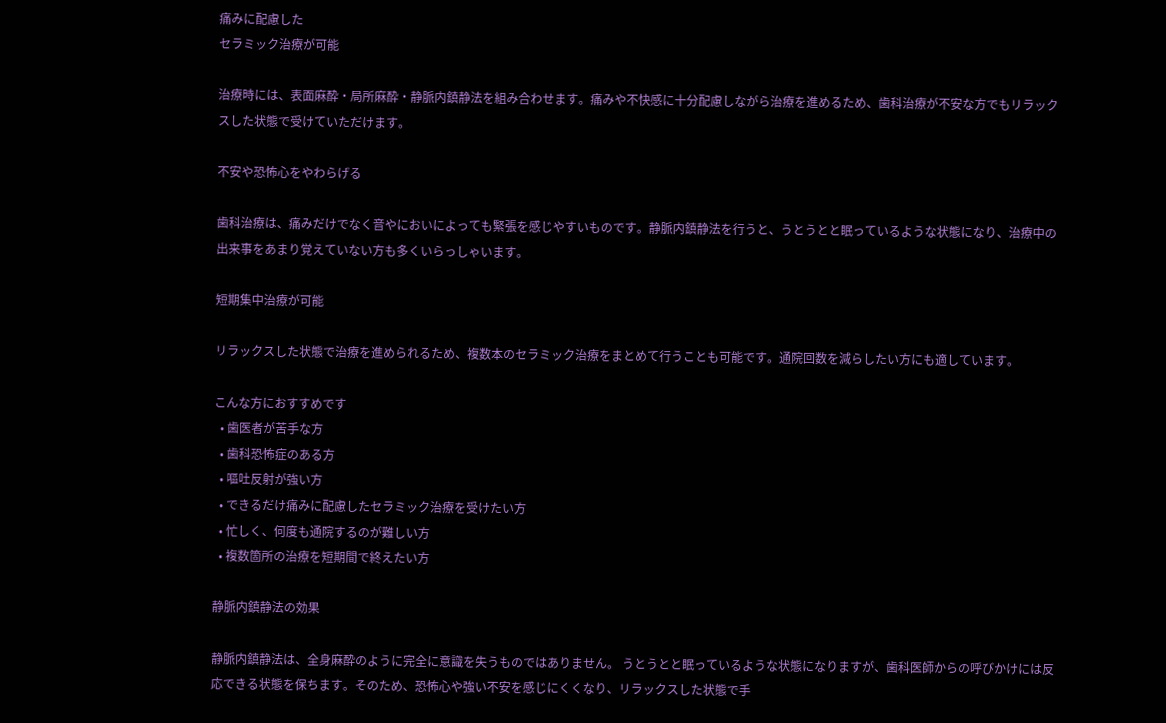痛みに配慮した
セラミック治療が可能

治療時には、表面麻酔・局所麻酔・静脈内鎮静法を組み合わせます。痛みや不快感に十分配慮しながら治療を進めるため、歯科治療が不安な方でもリラックスした状態で受けていただけます。

不安や恐怖心をやわらげる

歯科治療は、痛みだけでなく音やにおいによっても緊張を感じやすいものです。静脈内鎮静法を行うと、うとうとと眠っているような状態になり、治療中の出来事をあまり覚えていない方も多くいらっしゃいます。

短期集中治療が可能

リラックスした状態で治療を進められるため、複数本のセラミック治療をまとめて行うことも可能です。通院回数を減らしたい方にも適しています。

こんな方におすすめです
  • 歯医者が苦手な方
  • 歯科恐怖症のある方
  • 嘔吐反射が強い方
  • できるだけ痛みに配慮したセラミック治療を受けたい方
  • 忙しく、何度も通院するのが難しい方
  • 複数箇所の治療を短期間で終えたい方

静脈内鎮静法の効果

静脈内鎮静法は、全身麻酔のように完全に意識を失うものではありません。 うとうとと眠っているような状態になりますが、歯科医師からの呼びかけには反応できる状態を保ちます。そのため、恐怖心や強い不安を感じにくくなり、リラックスした状態で手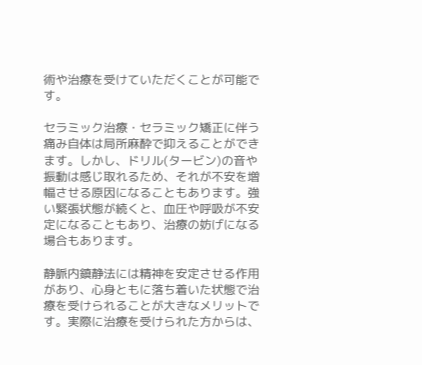術や治療を受けていただくことが可能です。

セラミック治療・セラミック矯正に伴う痛み自体は局所麻酔で抑えることができます。しかし、ドリル(タービン)の音や振動は感じ取れるため、それが不安を増幅させる原因になることもあります。強い緊張状態が続くと、血圧や呼吸が不安定になることもあり、治療の妨げになる場合もあります。

静脈内鎮静法には精神を安定させる作用があり、心身ともに落ち着いた状態で治療を受けられることが大きなメリットです。実際に治療を受けられた方からは、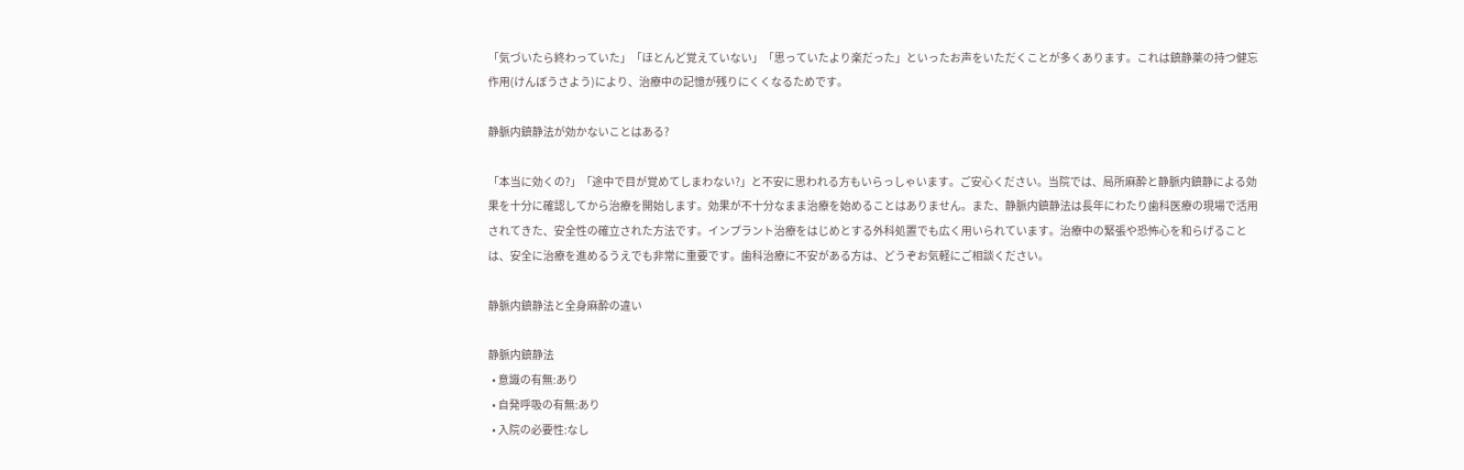「気づいたら終わっていた」「ほとんど覚えていない」「思っていたより楽だった」といったお声をいただくことが多くあります。これは鎮静薬の持つ健忘作用(けんぼうさよう)により、治療中の記憶が残りにくくなるためです。

静脈内鎮静法が効かないことはある?

「本当に効くの?」「途中で目が覚めてしまわない?」と不安に思われる方もいらっしゃいます。ご安心ください。当院では、局所麻酔と静脈内鎮静による効果を十分に確認してから治療を開始します。効果が不十分なまま治療を始めることはありません。また、静脈内鎮静法は長年にわたり歯科医療の現場で活用されてきた、安全性の確立された方法です。インプラント治療をはじめとする外科処置でも広く用いられています。治療中の緊張や恐怖心を和らげることは、安全に治療を進めるうえでも非常に重要です。歯科治療に不安がある方は、どうぞお気軽にご相談ください。

静脈内鎮静法と全身麻酔の違い

静脈内鎮静法
  • 意識の有無:あり
  • 自発呼吸の有無:あり
  • 入院の必要性:なし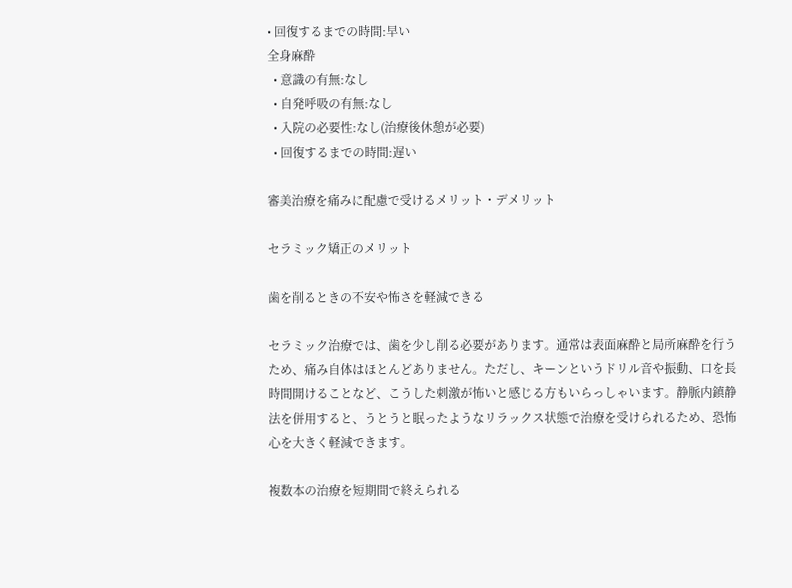• 回復するまでの時間:早い
全身麻酔
  • 意識の有無:なし
  • 自発呼吸の有無:なし
  • 入院の必要性:なし(治療後休憩が必要)
  • 回復するまでの時間:遅い

審美治療を痛みに配慮で受けるメリット・デメリット

セラミック矯正のメリット

歯を削るときの不安や怖さを軽減できる

セラミック治療では、歯を少し削る必要があります。通常は表面麻酔と局所麻酔を行うため、痛み自体はほとんどありません。ただし、キーンというドリル音や振動、口を長時間開けることなど、こうした刺激が怖いと感じる方もいらっしゃいます。静脈内鎮静法を併用すると、うとうと眠ったようなリラックス状態で治療を受けられるため、恐怖心を大きく軽減できます。

複数本の治療を短期間で終えられる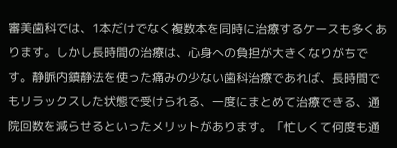審美歯科では、1本だけでなく複数本を同時に治療するケースも多くあります。しかし長時間の治療は、心身への負担が大きくなりがちです。静脈内鎮静法を使った痛みの少ない歯科治療であれば、長時間でもリラックスした状態で受けられる、一度にまとめて治療できる、通院回数を減らせるといったメリットがあります。「忙しくて何度も通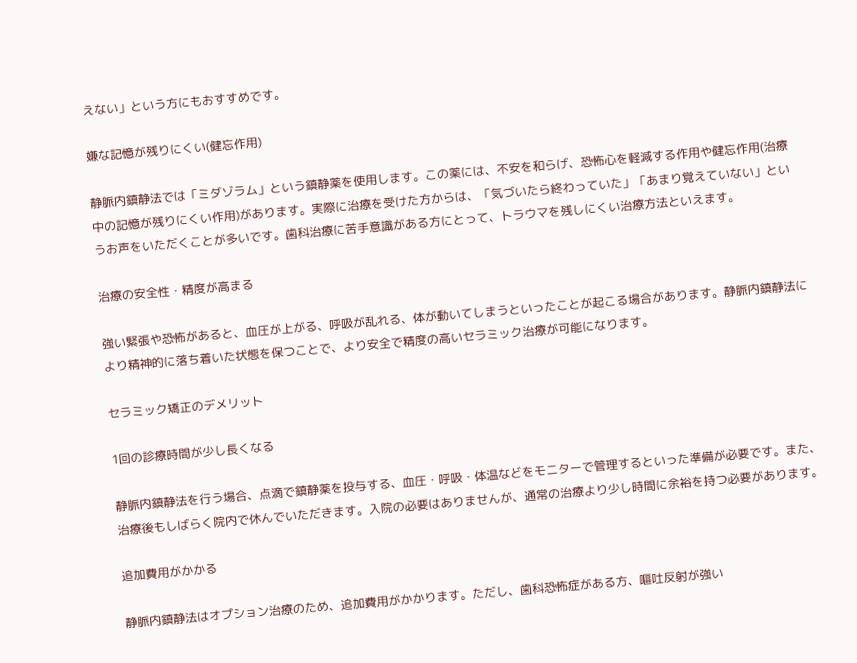えない」という方にもおすすめです。

嫌な記憶が残りにくい(健忘作用)

静脈内鎮静法では「ミダゾラム」という鎮静薬を使用します。この薬には、不安を和らげ、恐怖心を軽減する作用や健忘作用(治療中の記憶が残りにくい作用)があります。実際に治療を受けた方からは、「気づいたら終わっていた」「あまり覚えていない」というお声をいただくことが多いです。歯科治療に苦手意識がある方にとって、トラウマを残しにくい治療方法といえます。

治療の安全性・精度が高まる

強い緊張や恐怖があると、血圧が上がる、呼吸が乱れる、体が動いてしまうといったことが起こる場合があります。静脈内鎮静法により精神的に落ち着いた状態を保つことで、より安全で精度の高いセラミック治療が可能になります。

セラミック矯正のデメリット

1回の診療時間が少し長くなる

静脈内鎮静法を行う場合、点滴で鎮静薬を投与する、血圧・呼吸・体温などをモニターで管理するといった準備が必要です。また、治療後もしばらく院内で休んでいただきます。入院の必要はありませんが、通常の治療より少し時間に余裕を持つ必要があります。

追加費用がかかる

静脈内鎮静法はオプション治療のため、追加費用がかかります。ただし、歯科恐怖症がある方、嘔吐反射が強い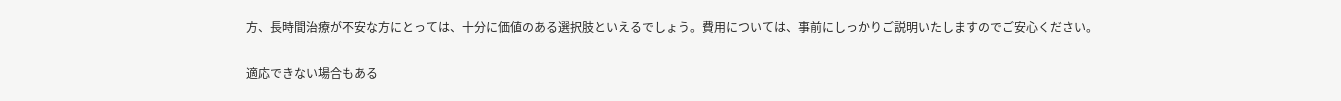方、長時間治療が不安な方にとっては、十分に価値のある選択肢といえるでしょう。費用については、事前にしっかりご説明いたしますのでご安心ください。

適応できない場合もある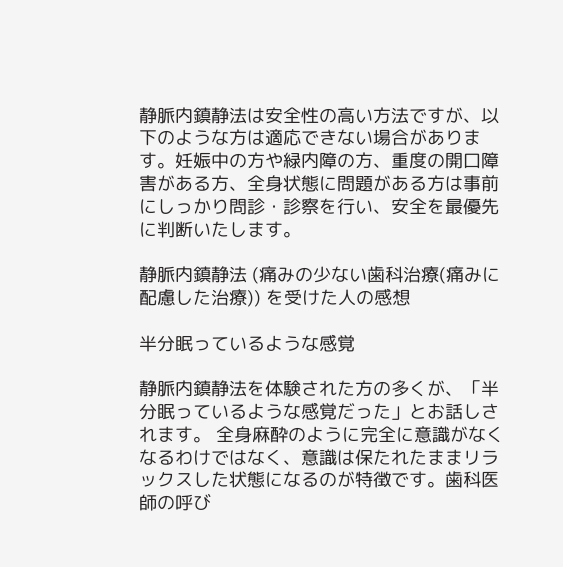静脈内鎮静法は安全性の高い方法ですが、以下のような方は適応できない場合があります。妊娠中の方や緑内障の方、重度の開口障害がある方、全身状態に問題がある方は事前にしっかり問診・診察を行い、安全を最優先に判断いたします。

静脈内鎮静法 (痛みの少ない歯科治療(痛みに配慮した治療)) を受けた人の感想

半分眠っているような感覚

静脈内鎮静法を体験された方の多くが、「半分眠っているような感覚だった」とお話しされます。 全身麻酔のように完全に意識がなくなるわけではなく、意識は保たれたままリラックスした状態になるのが特徴です。歯科医師の呼び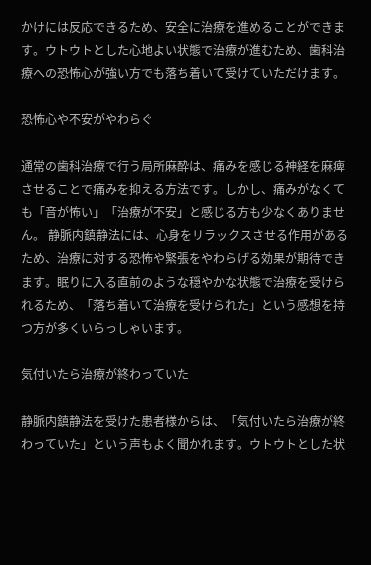かけには反応できるため、安全に治療を進めることができます。ウトウトとした心地よい状態で治療が進むため、歯科治療への恐怖心が強い方でも落ち着いて受けていただけます。

恐怖心や不安がやわらぐ

通常の歯科治療で行う局所麻酔は、痛みを感じる神経を麻痺させることで痛みを抑える方法です。しかし、痛みがなくても「音が怖い」「治療が不安」と感じる方も少なくありません。 静脈内鎮静法には、心身をリラックスさせる作用があるため、治療に対する恐怖や緊張をやわらげる効果が期待できます。眠りに入る直前のような穏やかな状態で治療を受けられるため、「落ち着いて治療を受けられた」という感想を持つ方が多くいらっしゃいます。

気付いたら治療が終わっていた

静脈内鎮静法を受けた患者様からは、「気付いたら治療が終わっていた」という声もよく聞かれます。ウトウトとした状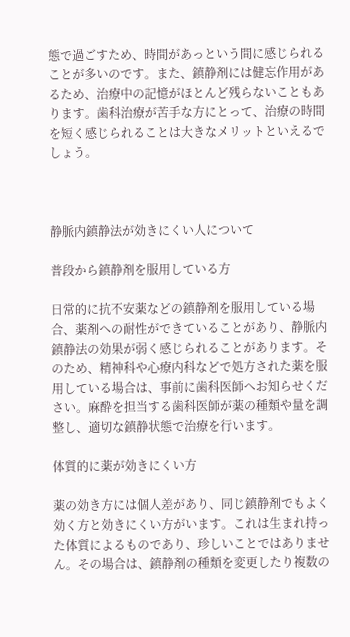態で過ごすため、時間があっという間に感じられることが多いのです。また、鎮静剤には健忘作用があるため、治療中の記憶がほとんど残らないこともあります。歯科治療が苦手な方にとって、治療の時間を短く感じられることは大きなメリットといえるでしょう。



静脈内鎮静法が効きにくい人について

普段から鎮静剤を服用している方

日常的に抗不安薬などの鎮静剤を服用している場合、薬剤への耐性ができていることがあり、静脈内鎮静法の効果が弱く感じられることがあります。そのため、精神科や心療内科などで処方された薬を服用している場合は、事前に歯科医師へお知らせください。麻酔を担当する歯科医師が薬の種類や量を調整し、適切な鎮静状態で治療を行います。

体質的に薬が効きにくい方

薬の効き方には個人差があり、同じ鎮静剤でもよく効く方と効きにくい方がいます。これは生まれ持った体質によるものであり、珍しいことではありません。その場合は、鎮静剤の種類を変更したり複数の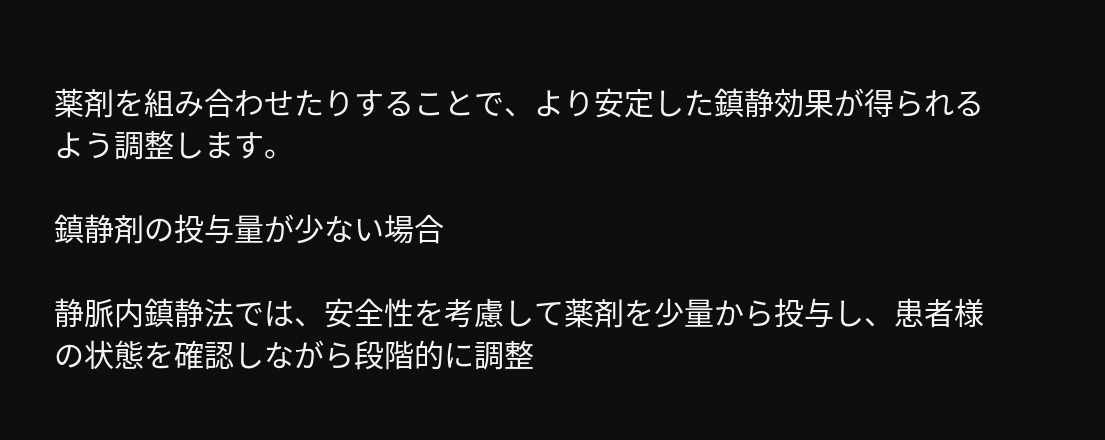薬剤を組み合わせたりすることで、より安定した鎮静効果が得られるよう調整します。

鎮静剤の投与量が少ない場合

静脈内鎮静法では、安全性を考慮して薬剤を少量から投与し、患者様の状態を確認しながら段階的に調整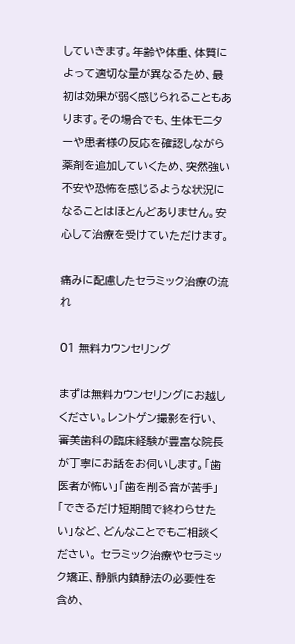していきます。年齢や体重、体質によって適切な量が異なるため、最初は効果が弱く感じられることもあります。その場合でも、生体モニターや患者様の反応を確認しながら薬剤を追加していくため、突然強い不安や恐怖を感じるような状況になることはほとんどありません。安心して治療を受けていただけます。

痛みに配慮したセラミック治療の流れ

01 無料カウンセリング

まずは無料カウンセリングにお越しください。レントゲン撮影を行い、審美歯科の臨床経験が豊富な院長が丁寧にお話をお伺いします。「歯医者が怖い」「歯を削る音が苦手」「できるだけ短期間で終わらせたい」など、どんなことでもご相談ください。 セラミック治療やセラミック矯正、静脈内鎮静法の必要性を含め、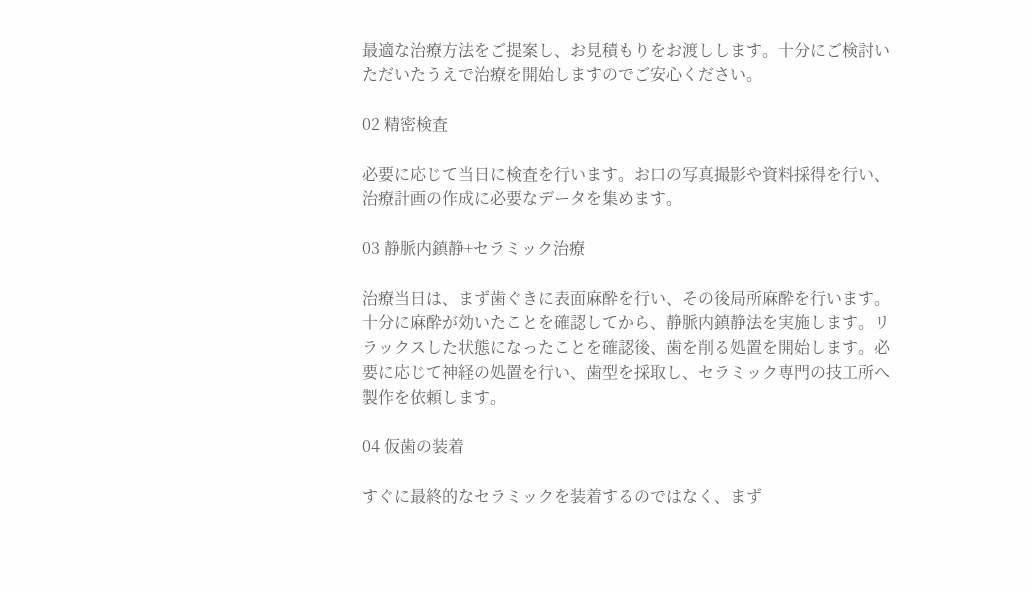最適な治療方法をご提案し、お見積もりをお渡しします。十分にご検討いただいたうえで治療を開始しますのでご安心ください。

02 精密検査

必要に応じて当日に検査を行います。お口の写真撮影や資料採得を行い、治療計画の作成に必要なデータを集めます。

03 静脈内鎮静+セラミック治療

治療当日は、まず歯ぐきに表面麻酔を行い、その後局所麻酔を行います。十分に麻酔が効いたことを確認してから、静脈内鎮静法を実施します。リラックスした状態になったことを確認後、歯を削る処置を開始します。必要に応じて神経の処置を行い、歯型を採取し、セラミック専門の技工所へ製作を依頼します。

04 仮歯の装着

すぐに最終的なセラミックを装着するのではなく、まず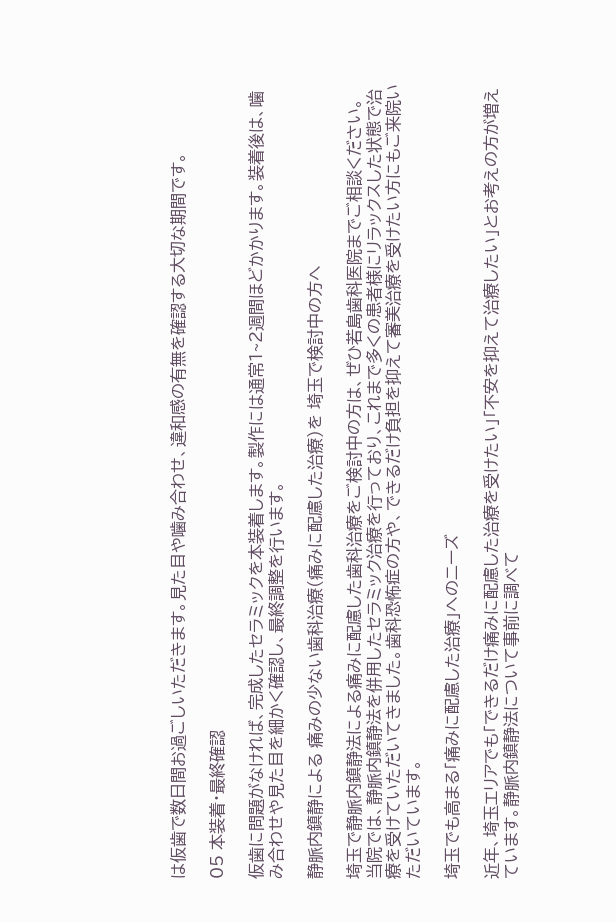は仮歯で数日間お過ごしいただきます。見た目や噛み合わせ、違和感の有無を確認する大切な期間です。

05 本装着・最終確認

仮歯に問題がなければ、完成したセラミックを本装着します。製作には通常1~2週間ほどかかります。装着後は、噛み合わせや見た目を細かく確認し、最終調整を行います。

静脈内鎮静による 痛みの少ない歯科治療(痛みに配慮した治療)を 埼玉で検討中の方へ

埼玉で静脈内鎮静法による痛みに配慮した歯科治療をご検討中の方は、ぜひ若島歯科医院までご相談ください。当院では、静脈内鎮静法を併用したセラミック治療を行っており、これまで多くの患者様にリラックスした状態で治療を受けていただいてきました。歯科恐怖症の方や、できるだけ負担を抑えて審美治療を受けたい方にもご来院いただいています。

埼玉でも高まる「痛みに配慮した治療」へのニーズ

近年、埼玉エリアでも「できるだけ痛みに配慮した治療を受けたい」「不安を抑えて治療したい」とお考えの方が増えています。静脈内鎮静法について事前に調べて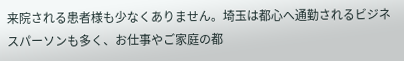来院される患者様も少なくありません。埼玉は都心へ通勤されるビジネスパーソンも多く、お仕事やご家庭の都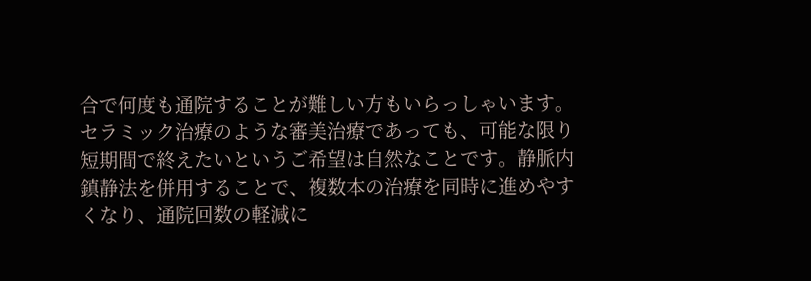合で何度も通院することが難しい方もいらっしゃいます。セラミック治療のような審美治療であっても、可能な限り短期間で終えたいというご希望は自然なことです。静脈内鎮静法を併用することで、複数本の治療を同時に進めやすくなり、通院回数の軽減に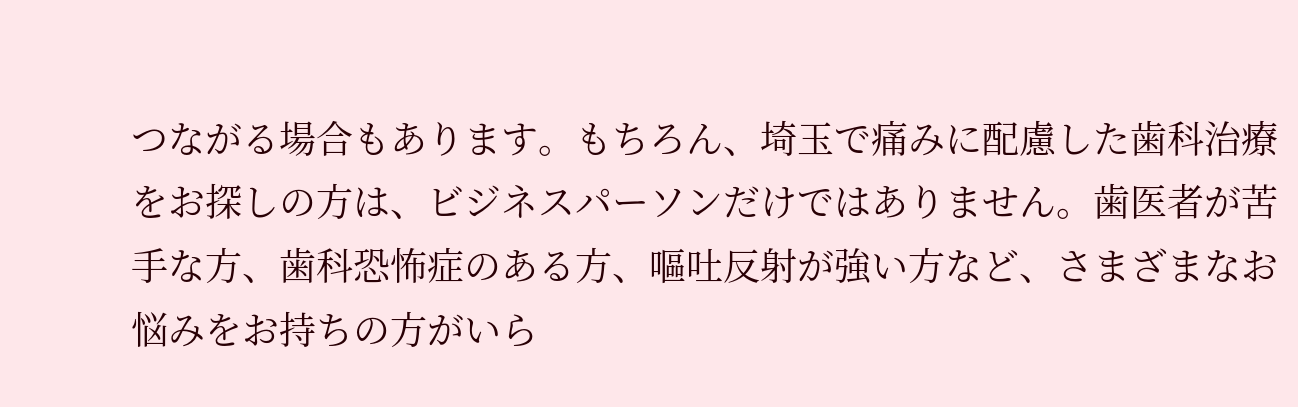つながる場合もあります。もちろん、埼玉で痛みに配慮した歯科治療をお探しの方は、ビジネスパーソンだけではありません。歯医者が苦手な方、歯科恐怖症のある方、嘔吐反射が強い方など、さまざまなお悩みをお持ちの方がいら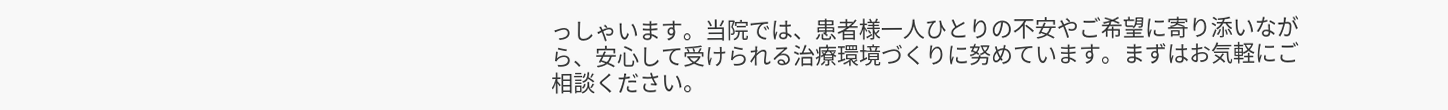っしゃいます。当院では、患者様一人ひとりの不安やご希望に寄り添いながら、安心して受けられる治療環境づくりに努めています。まずはお気軽にご相談ください。